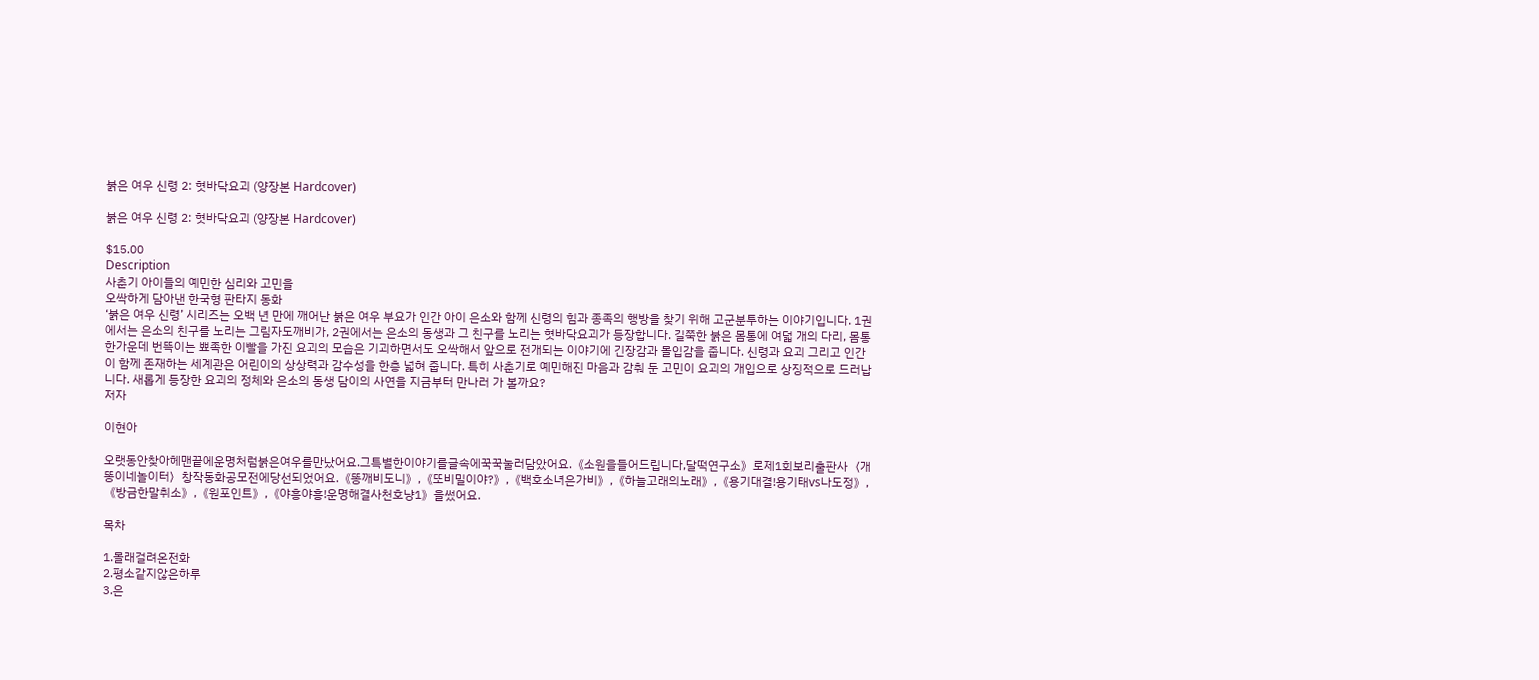붉은 여우 신령 2: 혓바닥요괴 (양장본 Hardcover)

붉은 여우 신령 2: 혓바닥요괴 (양장본 Hardcover)

$15.00
Description
사춘기 아이들의 예민한 심리와 고민을
오싹하게 담아낸 한국형 판타지 동화
‘붉은 여우 신령’ 시리즈는 오백 년 만에 깨어난 붉은 여우 부요가 인간 아이 은소와 함께 신령의 힘과 종족의 행방을 찾기 위해 고군분투하는 이야기입니다. 1권에서는 은소의 친구를 노리는 그림자도깨비가, 2권에서는 은소의 동생과 그 친구를 노리는 혓바닥요괴가 등장합니다. 길쭉한 붉은 몸통에 여덟 개의 다리, 몸통 한가운데 번뜩이는 뾰족한 이빨을 가진 요괴의 모습은 기괴하면서도 오싹해서 앞으로 전개되는 이야기에 긴장감과 몰입감을 줍니다. 신령과 요괴 그리고 인간이 함께 존재하는 세계관은 어린이의 상상력과 감수성을 한층 넓혀 줍니다. 특히 사춘기로 예민해진 마음과 감춰 둔 고민이 요괴의 개입으로 상징적으로 드러납니다. 새롭게 등장한 요괴의 정체와 은소의 동생 담이의 사연을 지금부터 만나러 가 볼까요?
저자

이현아

오랫동안찾아헤맨끝에운명처럼붉은여우를만났어요.그특별한이야기를글속에꾹꾹눌러담았어요.《소원을들어드립니다,달떡연구소》로제1회보리출판사〈개똥이네놀이터〉창작동화공모전에당선되었어요.《똥깨비도니》,《또비밀이야?》,《백호소녀은가비》,《하늘고래의노래》,《용기대결!용기태vs나도정》,《방금한말취소》,《원포인트》,《야흥야흥!운명해결사천호냥1》을썼어요.

목차

1.몰래걸려온전화
2.평소같지않은하루
3.은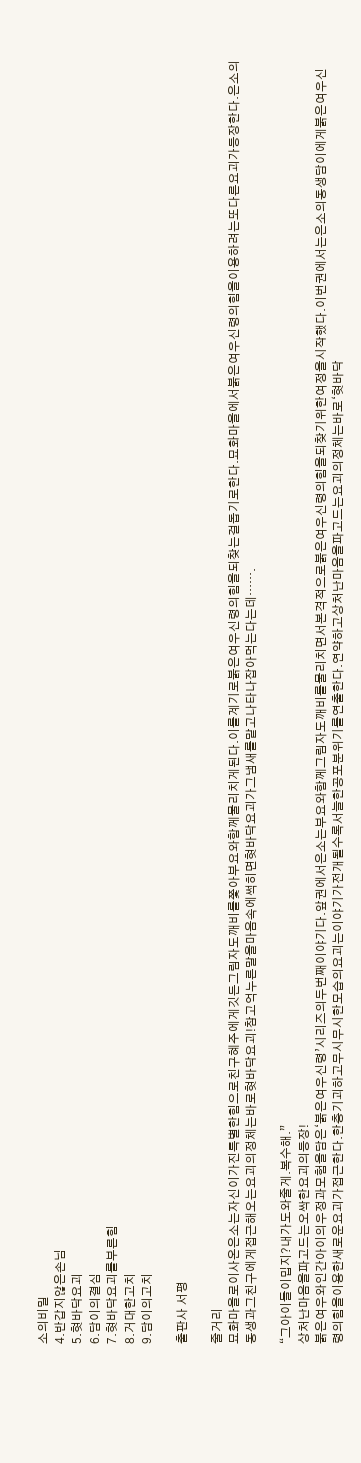소의비밀
4.반갑지않은손님
5.혓바닥요괴
6.담이의결심
7.혓바닥요괴를부른힘
8.거대한고치
9.담이의고치

출판사 서평

줄거리
묘화마을로이사온은소는자신이가진특별한힘으로친구혜주에게깃든그림자도깨비를쫓아부요와함께물리치게된다.이를계기로붉은여우신령의힘을되찾는걸돕기로한다.묘화마을에서붉은여우신령의힘을이용하려는또다른요괴가등장한다.은소의동생과그친구에게접근해오는요괴의정체는바로혓바닥요괴!참고억누른말을마음속에썩히면혓바닥요괴가그냄새를맡고나타나잡아먹는다는데…….

“그아이들이밉지?내가도와줄게.복수해.”
상처난마음을파고드는오싹한요괴의등장!
붉은여우와인간아이의우정과모험을담은‘붉은여우신령’시리즈의두번째이야기다.앞권에서은소는부요와함께그림자도깨비를물리치면서본격적으로붉은여우신령의힘을되찾기위한여정을시작했다.이번권에서는은소의동생담이에게붉은여우신령의힘을이용한새로운요괴가접근한다.한층기괴하고무시무시한모습의요괴는이야기가전개될수록서늘한공포분위기를연출한다.연약하고상처난마음을파고드는요괴의정체는바로‘혓바닥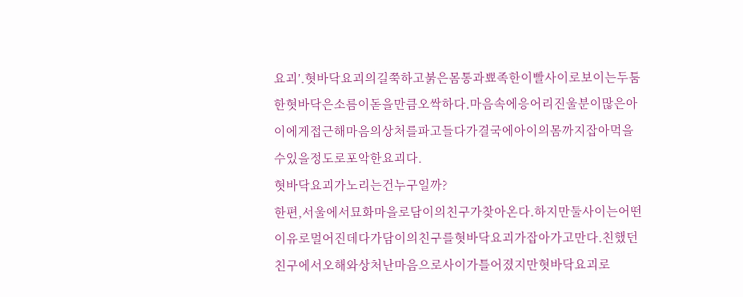요괴’.혓바닥요괴의길쭉하고붉은몸통과뾰족한이빨사이로보이는두툼한혓바닥은소름이돋을만큼오싹하다.마음속에응어리진울분이많은아이에게접근해마음의상처를파고들다가결국에아이의몸까지잡아먹을수있을정도로포악한요괴다.
혓바닥요괴가노리는건누구일까?
한편,서울에서묘화마을로담이의친구가찾아온다.하지만둘사이는어떤이유로멀어진데다가담이의친구를혓바닥요괴가잡아가고만다.친했던친구에서오해와상처난마음으로사이가틀어졌지만혓바닥요괴로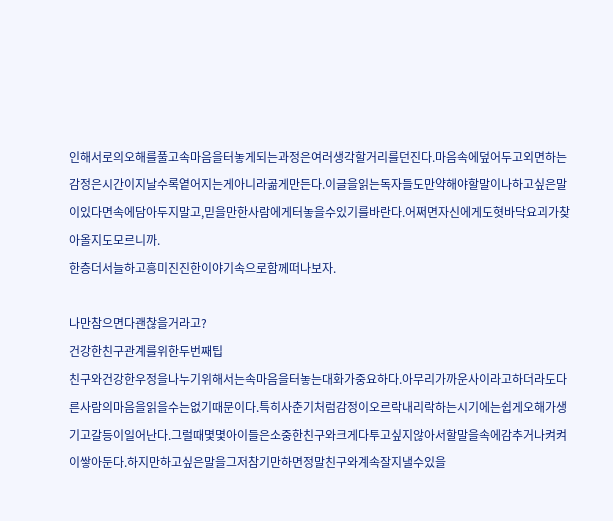인해서로의오해를풀고속마음을터놓게되는과정은여러생각할거리를던진다.마음속에덮어두고외면하는감정은시간이지날수록옅어지는게아니라곪게만든다.이글을읽는독자들도만약해야할말이나하고싶은말이있다면속에담아두지말고,믿을만한사람에게터놓을수있기를바란다.어쩌면자신에게도혓바닥요괴가찾아올지도모르니까.
한층더서늘하고흥미진진한이야기속으로함께떠나보자.

나만참으면다괜찮을거라고?
건강한친구관계를위한두번째팁
친구와건강한우정을나누기위해서는속마음을터놓는대화가중요하다.아무리가까운사이라고하더라도다른사람의마음을읽을수는없기때문이다.특히사춘기처럼감정이오르락내리락하는시기에는쉽게오해가생기고갈등이일어난다.그럴때몇몇아이들은소중한친구와크게다투고싶지않아서할말을속에감추거나켜켜이쌓아둔다.하지만하고싶은말을그저참기만하면정말친구와계속잘지낼수있을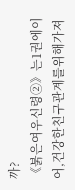까?
《붉은여우신령②》는1권에이어,건강한친구관계를위해가져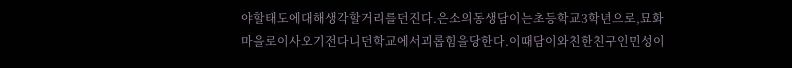야할태도에대해생각할거리를던진다.은소의동생담이는초등학교3학년으로,묘화마을로이사오기전다니던학교에서괴롭힘을당한다.이때담이와친한친구인민성이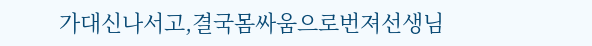가대신나서고,결국몸싸움으로번져선생님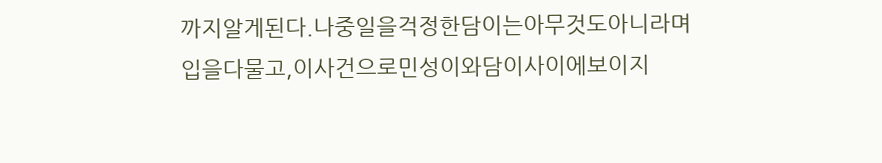까지알게된다.나중일을걱정한담이는아무것도아니라며입을다물고,이사건으로민성이와담이사이에보이지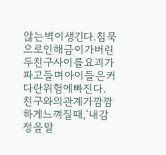않는벽이생긴다.침묵으로인해금이가버린두친구사이를요괴가파고들며아이들은커다란위험에빠진다.
친구와의관계가깜깜하게느껴질때,‘내감정을말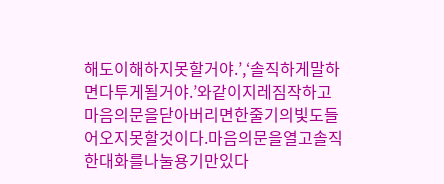해도이해하지못할거야.’,‘솔직하게말하면다투게될거야.’와같이지레짐작하고마음의문을닫아버리면한줄기의빛도들어오지못할것이다.마음의문을열고솔직한대화를나눌용기만있다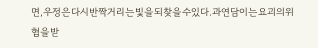면,우정은다시반짝거리는빛을되찾을수있다.과연담이는요괴의위협을받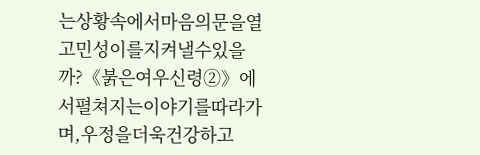는상황속에서마음의문을열고민성이를지켜낼수있을까?《붉은여우신령②》에서펼쳐지는이야기를따라가며,우정을더욱건강하고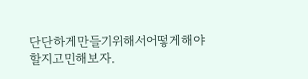단단하게만들기위해서어떻게해야할지고민해보자.